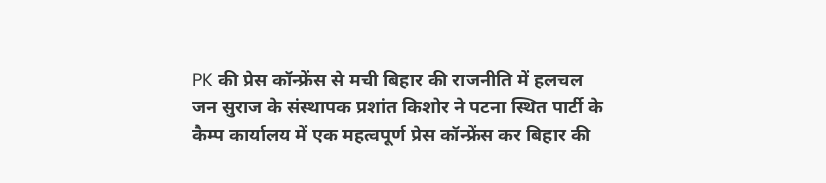PK की प्रेस कॉन्फ्रेंस से मची बिहार की राजनीति में हलचल
जन सुराज के संस्थापक प्रशांत किशोर ने पटना स्थित पार्टी के कैम्प कार्यालय में एक महत्वपूर्ण प्रेस कॉन्फ्रेंस कर बिहार की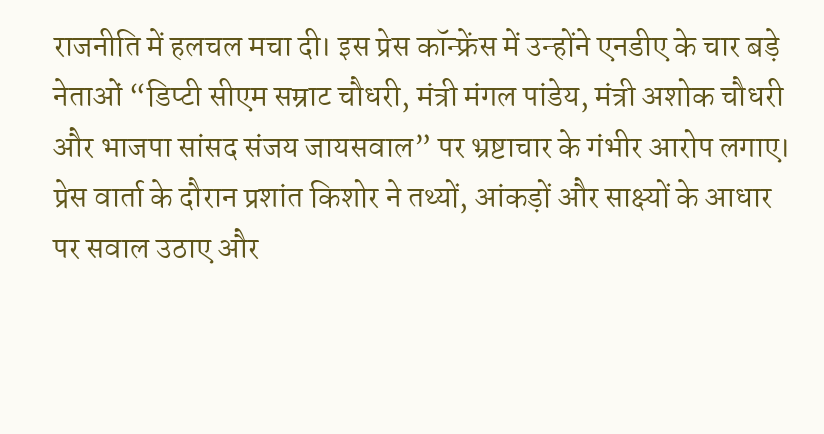राजनीति में हलचल मचा दी। इस प्रेस कॉन्फ्रेंस में उन्होंने एनडीए के चार बड़े नेताओं “डिप्टी सीएम सम्राट चौधरी, मंत्री मंगल पांडेय, मंत्री अशोक चौधरी और भाजपा सांसद संजय जायसवाल” पर भ्रष्टाचार के गंभीर आरोप लगाए।
प्रेस वार्ता के दौरान प्रशांत किशोर ने तथ्यों, आंकड़ों और साक्ष्यों के आधार पर सवाल उठाए और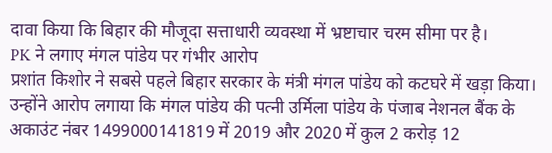दावा किया कि बिहार की मौजूदा सत्ताधारी व्यवस्था में भ्रष्टाचार चरम सीमा पर है।
PK ने लगाए मंगल पांडेय पर गंभीर आरोप
प्रशांत किशोर ने सबसे पहले बिहार सरकार के मंत्री मंगल पांडेय को कटघरे में खड़ा किया। उन्होंने आरोप लगाया कि मंगल पांडेय की पत्नी उर्मिला पांडेय के पंजाब नेशनल बैंक के अकाउंट नंबर 1499000141819 में 2019 और 2020 में कुल 2 करोड़ 12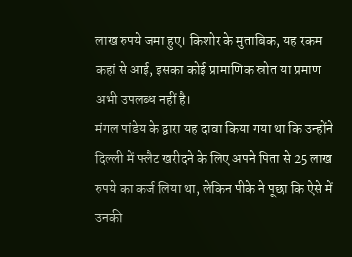लाख रुपये जमा हुए। किशोर के मुताबिक, यह रकम कहां से आई, इसका कोई प्रामाणिक स्रोत या प्रमाण अभी उपलब्ध नहीं है।
मंगल पांडेय के द्वारा यह दावा किया गया था कि उन्होंने दिल्ली में फ्लैट खरीदने के लिए अपने पिता से 25 लाख रुपये का कर्ज लिया था, लेकिन पीके ने पूछा कि ऐसे में उनकी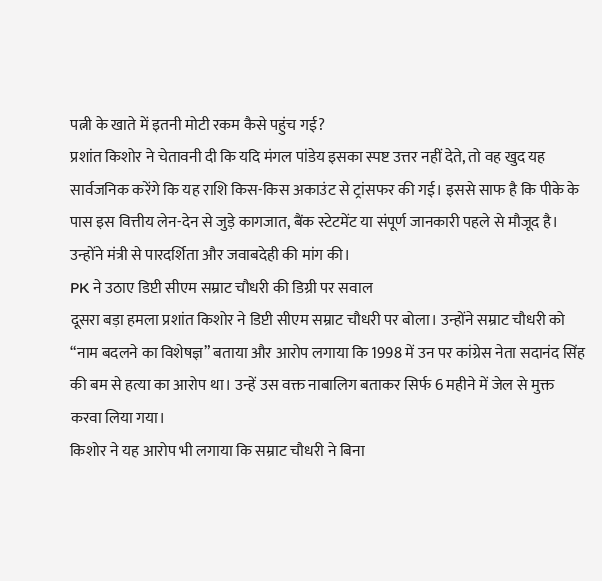पत्नी के खाते में इतनी मोटी रकम कैसे पहुंच गई?
प्रशांत किशोर ने चेतावनी दी कि यदि मंगल पांडेय इसका स्पष्ट उत्तर नहीं देते, तो वह खुद यह सार्वजनिक करेंगे कि यह राशि किस-किस अकाउंट से ट्रांसफर की गई। इससे साफ है कि पीके के पास इस वित्तीय लेन-देन से जुड़े कागजात, बैंक स्टेटमेंट या संपूर्ण जानकारी पहले से मौजूद है। उन्होंने मंत्री से पारदर्शिता और जवाबदेही की मांग की।
PK ने उठाए डिप्टी सीएम सम्राट चौधरी की डिग्री पर सवाल
दूसरा बड़ा हमला प्रशांत किशोर ने डिप्टी सीएम सम्राट चौधरी पर बोला। उन्होंने सम्राट चौधरी को “नाम बदलने का विशेषज्ञ” बताया और आरोप लगाया कि 1998 में उन पर कांग्रेस नेता सदानंद सिंह की बम से हत्या का आरोप था। उन्हें उस वक्त नाबालिग बताकर सिर्फ 6 महीने में जेल से मुक्त करवा लिया गया।
किशोर ने यह आरोप भी लगाया कि सम्राट चौधरी ने बिना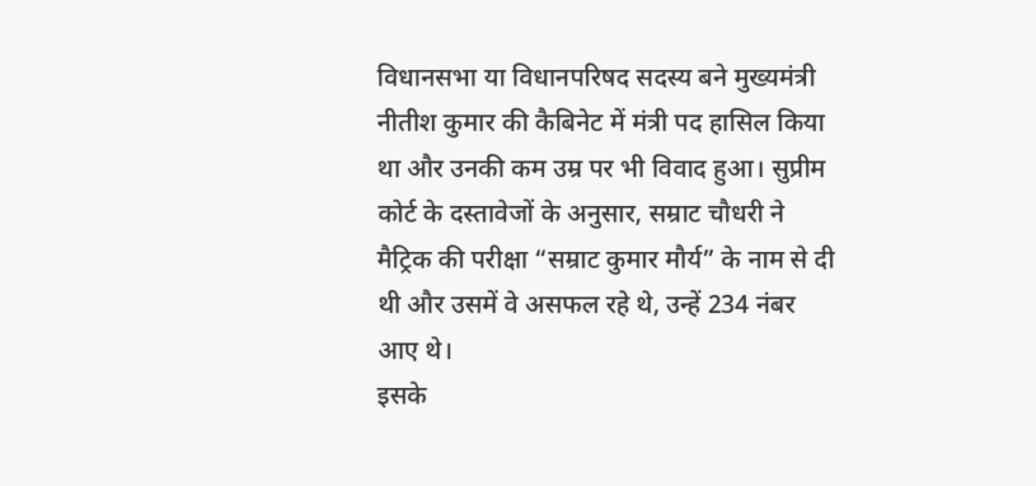विधानसभा या विधानपरिषद सदस्य बने मुख्यमंत्री नीतीश कुमार की कैबिनेट में मंत्री पद हासिल किया था और उनकी कम उम्र पर भी विवाद हुआ। सुप्रीम कोर्ट के दस्तावेजों के अनुसार, सम्राट चौधरी ने मैट्रिक की परीक्षा “सम्राट कुमार मौर्य” के नाम से दी थी और उसमें वे असफल रहे थे, उन्हें 234 नंबर आए थे।
इसके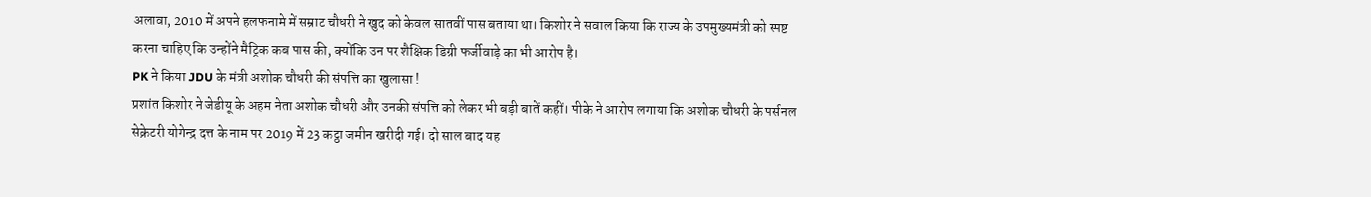अलावा, 2010 में अपने हलफनामे में सम्राट चौधरी ने खुद को केवल सातवीं पास बताया था। किशोर ने सवाल किया कि राज्य के उपमुख्यमंत्री को स्पष्ट करना चाहिए कि उन्होंने मैट्रिक कब पास की, क्योंकि उन पर शैक्षिक डिग्री फर्जीवाड़े का भी आरोप है।
PK ने किया JDU के मंत्री अशोक चौधरी की संपत्ति का खुलासा !
प्रशांत किशोर ने जेडीयू के अहम नेता अशोक चौधरी और उनकी संपत्ति को लेकर भी बड़ी बातें कहीं। पीके ने आरोप लगाया कि अशोक चौधरी के पर्सनल सेक्रेटरी योगेन्द्र दत्त के नाम पर 2019 में 23 कट्ठा जमीन खरीदी गई। दो साल बाद यह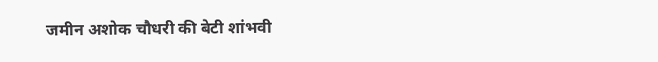जमीन अशोक चौधरी की बेटी शांभवी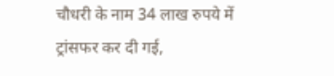चौधरी के नाम 34 लाख रुपये में ट्रांसफर कर दी गई,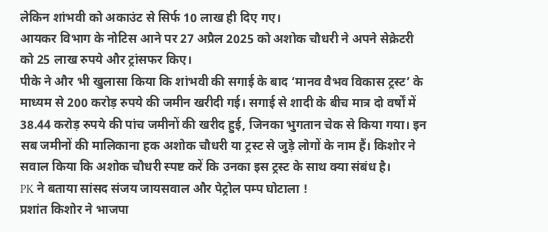लेकिन शांभवी को अकाउंट से सिर्फ 10 लाख ही दिए गए।
आयकर विभाग के नोटिस आने पर 27 अप्रैल 2025 को अशोक चौधरी ने अपने सेक्रेटरी को 25 लाख रुपये और ट्रांसफर किए।
पीके ने और भी खुलासा किया कि शांभवी की सगाई के बाद ‘मानव वैभव विकास ट्रस्ट’ के माध्यम से 200 करोड़ रुपये की जमीन खरीदी गई। सगाई से शादी के बीच मात्र दो वर्षों में 38.44 करोड़ रुपये की पांच जमीनों की खरीद हुई, जिनका भुगतान चेक से किया गया। इन सब जमीनों की मालिकाना हक अशोक चौधरी या ट्रस्ट से जुड़े लोगों के नाम हैं। किशोर ने सवाल किया कि अशोक चौधरी स्पष्ट करें कि उनका इस ट्रस्ट के साथ क्या संबंध है।
PK ने बताया सांसद संजय जायसवाल और पेट्रोल पम्प घोटाला !
प्रशांत किशोर ने भाजपा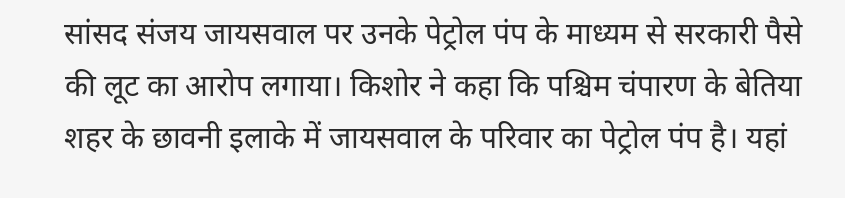सांसद संजय जायसवाल पर उनके पेट्रोल पंप के माध्यम से सरकारी पैसे की लूट का आरोप लगाया। किशोर ने कहा कि पश्चिम चंपारण के बेतिया शहर के छावनी इलाके में जायसवाल के परिवार का पेट्रोल पंप है। यहां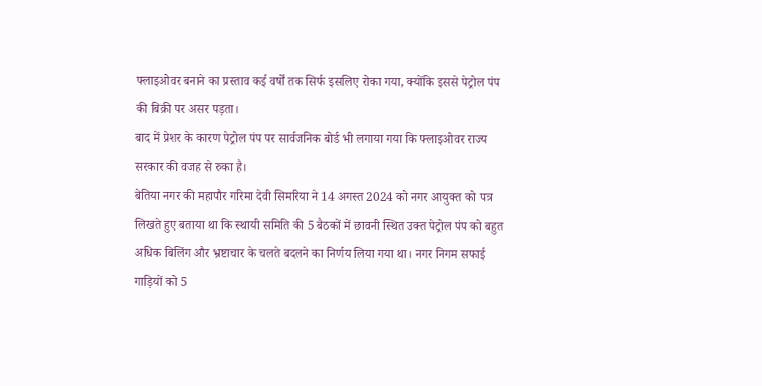फ्लाइओवर बनाने का प्रस्ताव कई वर्षों तक सिर्फ इसलिए रोका गया, क्योंकि इससे पेट्रोल पंप की बिक्री पर असर पड़ता।
बाद में प्रेशर के कारण पेट्रोल पंप पर सार्वजनिक बोर्ड भी लगाया गया कि फ्लाइओवर राज्य सरकार की वजह से रुका है।
बेतिया नगर की महापौर गरिमा देवी सिमरिया ने 14 अगस्त 2024 को नगर आयुक्त को पत्र लिखते हुए बताया था कि स्थायी समिति की 5 बैठकों में छावनी स्थित उक्त पेट्रोल पंप को बहुत अधिक बिलिंग और भ्रष्टाचार के चलते बदलने का निर्णय लिया गया था। नगर निगम सफाई गाड़ियों को 5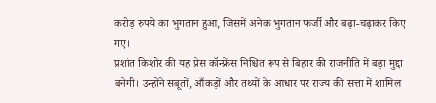करोड़ रुपये का भुगतान हुआ, जिसमें अनेक भुगतान फर्जी और बढ़ा-चढ़ाकर किए गए।
प्रशांत किशोर की यह प्रेस कॉन्फ्रेंस निश्चित रूप से बिहार की राजनीति में बड़ा मुद्दा बनेगी। उन्होंने सबूतों, आँकड़ों और तथ्यों के आधार पर राज्य की सत्ता में शामिल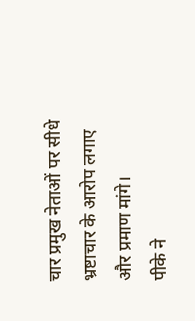चार प्रमुख नेताओं पर सीधे भ्रष्टाचार के आरोप लगाए और प्रमाण मांगे।
पीके ने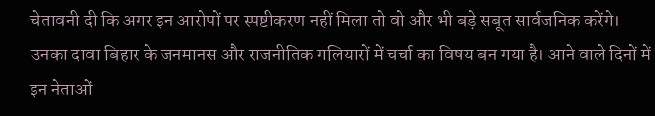चेतावनी दी कि अगर इन आरोपों पर स्पष्टीकरण नहीं मिला तो वो और भी बड़े सबूत सार्वजनिक करेंगे। उनका दावा बिहार के जनमानस और राजनीतिक गलियारों में चर्चा का विषय बन गया है। आने वाले दिनों में इन नेताओं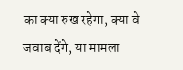का क्या रुख रहेगा, क्या वे जवाब देंगे, या मामला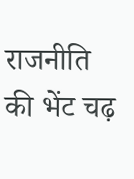राजनीति की भेंट चढ़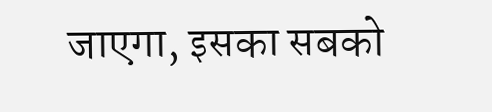जाएगा, इसका सबको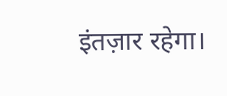इंतज़ार रहेगा।